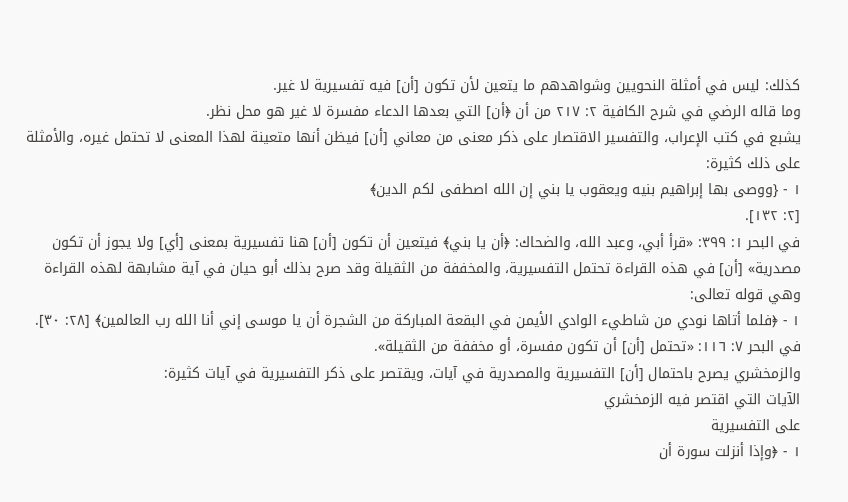كذلك: ليس في أمثلة النحويين وشواهدهم ما يتعين لأن تكون [أن] فيه تفسيرية لا غير.
وما قاله الرضي في شرح الكافية ٢: ٢١٧ من أن ﴿أن] التي بعدها الدعاء مفسرة لا غير هو محل نظر.
يشبع في كتب الإعراب، والتفسير الاقتصار على ذكر معنى من معاني [أن] فيظن أنها متعينة لهذا المعنى لا تحتمل غيره، والأمثلة على ذلك كثيرة:
١ - {ووصى بها إبراهيم بنيه ويعقوب يا بني إن الله اصطفى لكم الدين﴾
[٢: ١٣٢].
في البحر ١: ٣٩٩: «قرأ أبي، وعبد الله، والضحاك: ﴿أن يا بني﴾ فيتعين أن تكون [أن] هنا تفسيرية بمعنى [أي] ولا يجوز أن تكون مصدرية» [أن] في هذه القراءة تحتمل التفسيرية، والمخففة من الثقيلة وقد صرح بذلك أبو حيان في آية مشابهة لهذه القراءة وهي قوله تعالى:
١ - ﴿فلما أتاها نودي من شاطيء الوادي الأيمن في البقعة المباركة من الشجرة أن يا موسى إني أنا الله رب العالمين﴾ [٢٨: ٣٠].
في البحر ٧: ١١٦: «تحتمل [أن] أن تكون مفسرة، أو مخففة من الثقيلة».
والزمخشري يصرح باحتمال [أن] التفسيرية والمصدرية في آيات، ويقتصر على ذكر التفسيرية في آيات كثيرة:
الآيات التي اقتصر فيه الزمخشري
على التفسيرية
١ - ﴿وإذا أنزلت سورة أن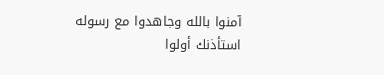آمنوا بالله وجاهدوا مع رسوله استأذنك أولوا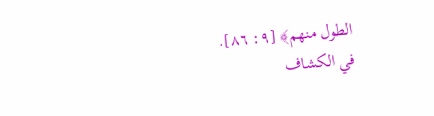الطول منهم﴾ [٩: ٨٦].
في الكشاف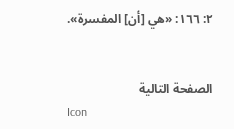٢: ١٦٦: «هي [أن] المفسرة».


الصفحة التالية
Icon